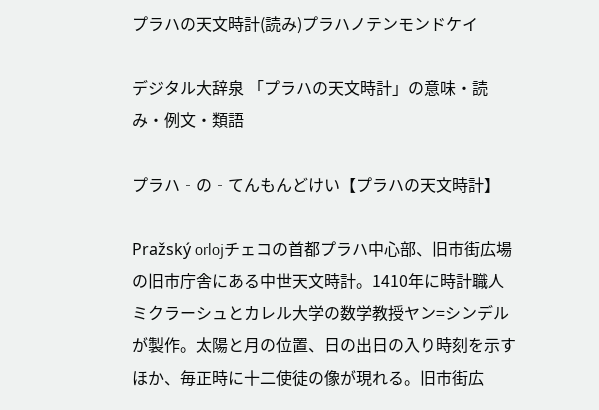プラハの天文時計(読み)プラハノテンモンドケイ

デジタル大辞泉 「プラハの天文時計」の意味・読み・例文・類語

プラハ‐の‐てんもんどけい【プラハの天文時計】

Pražský orlojチェコの首都プラハ中心部、旧市街広場の旧市庁舎にある中世天文時計。1410年に時計職人ミクラーシュとカレル大学の数学教授ヤン=シンデルが製作。太陽と月の位置、日の出日の入り時刻を示すほか、毎正時に十二使徒の像が現れる。旧市街広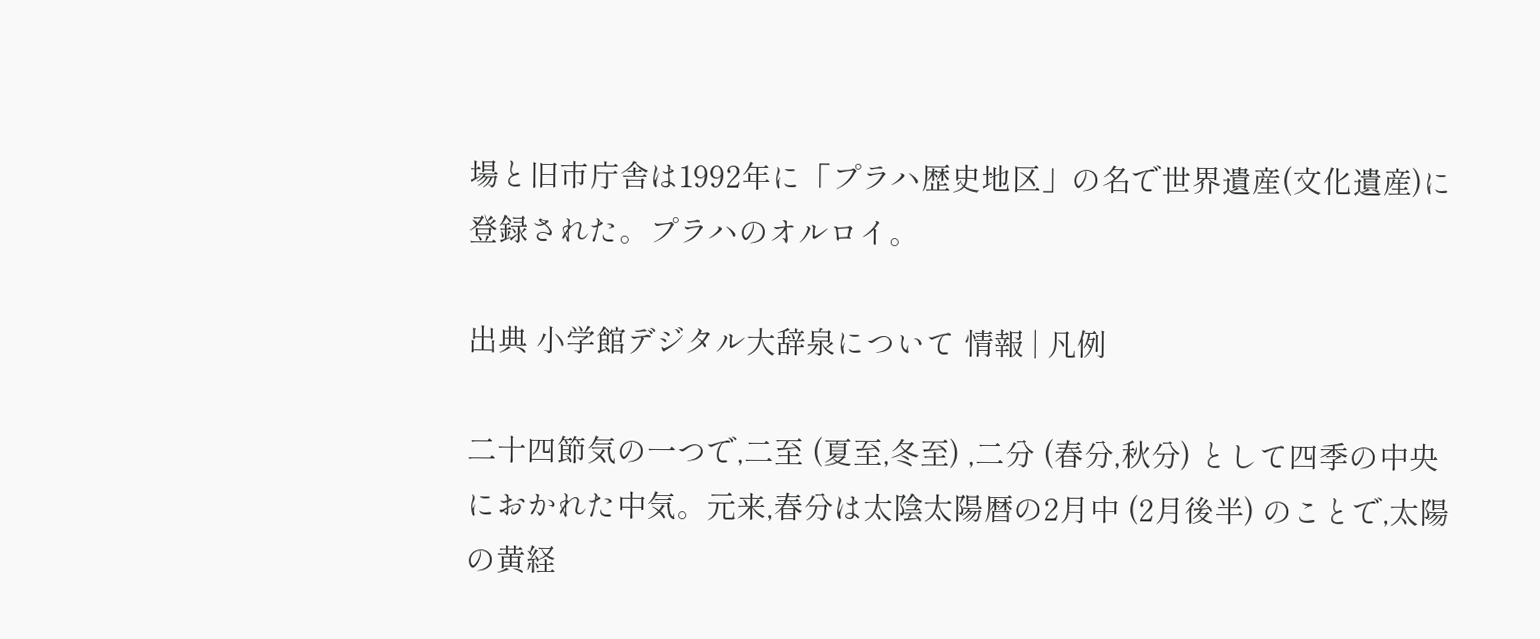場と旧市庁舎は1992年に「プラハ歴史地区」の名で世界遺産(文化遺産)に登録された。プラハのオルロイ。

出典 小学館デジタル大辞泉について 情報 | 凡例

二十四節気の一つで,二至 (夏至,冬至) ,二分 (春分,秋分) として四季の中央におかれた中気。元来,春分は太陰太陽暦の2月中 (2月後半) のことで,太陽の黄経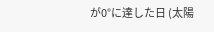が0°に達した日 (太陽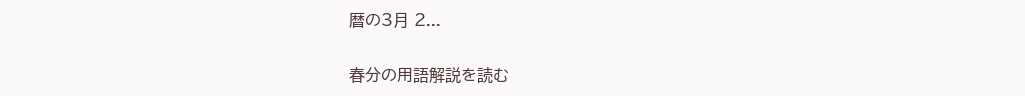暦の3月 2...

春分の用語解説を読む